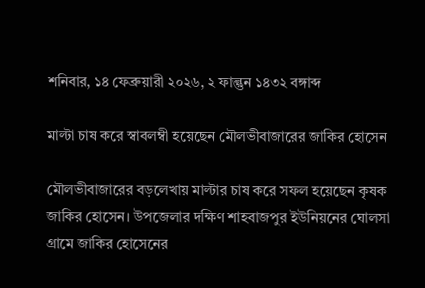শনিবার, ১৪ ফেব্রুয়ারী ২০২৬, ২ ফাল্গুন ১৪৩২ বঙ্গাব্দ

মাল্টা চাষ করে স্বাবলম্বী হয়েছেন মৌলভীবাজারের জাকির হোসেন

মৌলভীবাজারের বড়লেখায় মাল্টার চাষ করে সফল হয়েছেন কৃষক জাকির হোসেন। উপজেলার দক্ষিণ শাহবাজপুর ইউনিয়নের ঘোলসা গ্রামে জাকির হোসেনের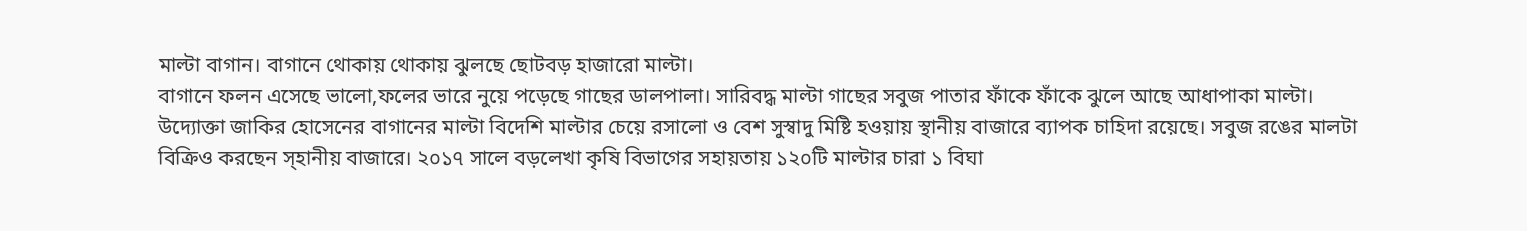মাল্টা বাগান। বাগানে থোকায় থোকায় ঝুলছে ছোটবড় হাজারো মাল্টা।
বাগানে ফলন এসেছে ভালো,ফলের ভারে নুয়ে পড়েছে গাছের ডালপালা। সারিবদ্ধ মাল্টা গাছের সবুজ পাতার ফাঁকে ফাঁকে ঝুলে আছে আধাপাকা মাল্টা।
উদ্যোক্তা জাকির হোসেনের বাগানের মাল্টা বিদেশি মাল্টার চেয়ে রসালো ও বেশ সুস্বাদু মিষ্টি হওয়ায় স্থানীয় বাজারে ব্যাপক চাহিদা রয়েছে। সবুজ রঙের মালটা বিক্রিও করছেন স্হানীয় বাজারে। ২০১৭ সালে বড়লেখা কৃষি বিভাগের সহায়তায় ১২০টি মাল্টার চারা ১ বিঘা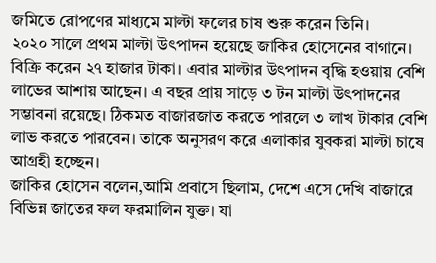জমিতে রোপণের মাধ্যমে মাল্টা ফলের চাষ শুরু করেন তিনি।
২০২০ সালে প্রথম মাল্টা উৎপাদন হয়েছে জাকির হোসেনের বাগানে। বিক্রি করেন ২৭ হাজার টাকা। এবার মাল্টার উৎপাদন বৃদ্ধি হওয়ায় বেশি লাভের আশায় আছেন। এ বছর প্রায় সাড়ে ৩ টন মাল্টা উৎপাদনের সম্ভাবনা রয়েছে। ঠিকমত বাজারজাত করতে পারলে ৩ লাখ টাকার বেশি লাভ করতে পারবেন। তাকে অনুসরণ করে এলাকার যুবকরা মাল্টা চাষে আগ্রহী হচ্ছেন।
জাকির হোসেন বলেন,আমি প্রবাসে ছিলাম, দেশে এসে দেখি বাজারে বিভিন্ন জাতের ফল ফরমালিন যুক্ত। যা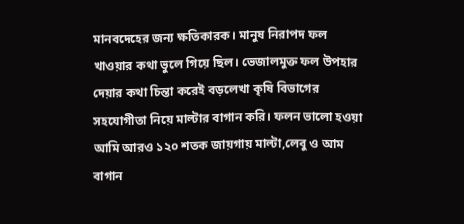মানবদেহের জন্য ক্ষতিকারক। মানুষ নিরাপদ ফল খাওয়ার কথা ভুলে গিয়ে ছিল। ভেজালমুক্ত ফল উপহার দেয়ার কথা চিন্তা করেই বড়লেখা কৃষি বিভাগের সহযোগীতা নিয়ে মাল্টার বাগান করি। ফলন ভালো হওয়া আমি আরও ১২০ শতক জায়গায় মাল্টা,লেবু ও আম বাগান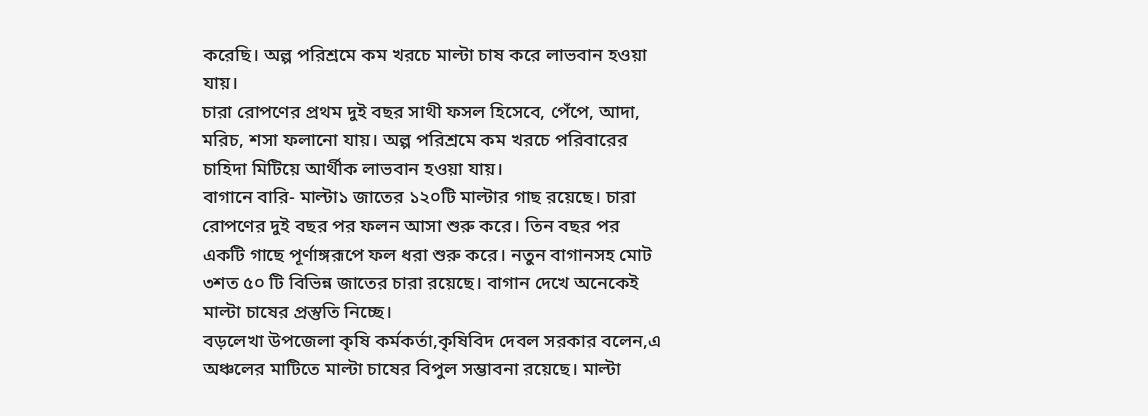করেছি। অল্প পরিশ্রমে কম খরচে মাল্টা চাষ করে লাভবান হওয়া যায়।
চারা রোপণের প্রথম দুই বছর সাথী ফসল হিসেবে, পেঁপে, আদা, মরিচ, শসা ফলানো যায়। অল্প পরিশ্রমে কম খরচে পরিবারের চাহিদা মিটিয়ে আর্থীক লাভবান হওয়া যায়।
বাগানে বারি- মাল্টা১ জাতের ১২০টি মাল্টার গাছ রয়েছে। চারা রোপণের দুই বছর পর ফলন আসা শুরু করে। তিন বছর পর একটি গাছে পূর্ণাঙ্গরূপে ফল ধরা শুরু করে। নতুন বাগানসহ মোট ৩শত ৫০ টি বিভিন্ন জাতের চারা রয়েছে। বাগান দেখে অনেকেই মাল্টা চাষের প্রস্তুতি নিচ্ছে।
বড়লেখা উপজেলা কৃষি কর্মকর্তা,কৃষিবিদ দেবল সরকার বলেন,এ অঞ্চলের মাটিতে মাল্টা চাষের বিপুল সম্ভাবনা রয়েছে। মাল্টা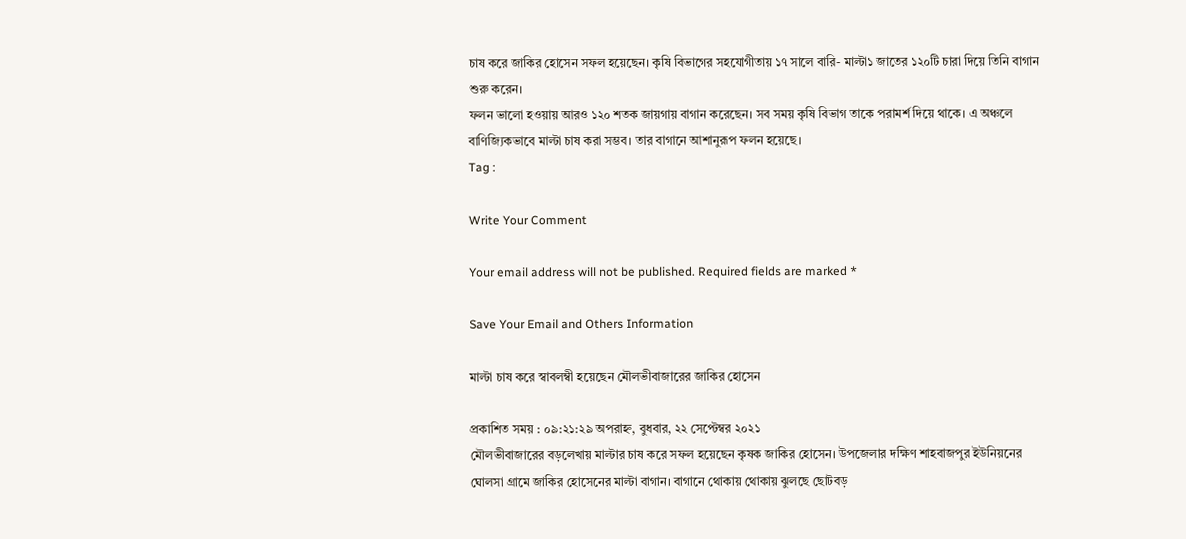চাষ করে জাকির হোসেন সফল হয়েছেন। কৃষি বিভাগের সহযোগীতায় ১৭ সালে বারি- মাল্টা১ জাতের ১২০টি চারা দিয়ে তিনি বাগান শুরু করেন।
ফলন ভালো হওয়ায় আরও ১২০ শতক জায়গায় বাগান করেছেন। সব সময় কৃষি বিভাগ তাকে পরামর্শ দিয়ে থাকে। এ অঞ্চলে বাণিজ্যিকভাবে মাল্টা চাষ করা সম্ভব। তার বাগানে আশানুরূপ ফলন হয়েছে।
Tag :

Write Your Comment

Your email address will not be published. Required fields are marked *

Save Your Email and Others Information

মাল্টা চাষ করে স্বাবলম্বী হয়েছেন মৌলভীবাজারের জাকির হোসেন

প্রকাশিত সময় : ০৯:২১:২৯ অপরাহ্ন, বুধবার, ২২ সেপ্টেম্বর ২০২১
মৌলভীবাজারের বড়লেখায় মাল্টার চাষ করে সফল হয়েছেন কৃষক জাকির হোসেন। উপজেলার দক্ষিণ শাহবাজপুর ইউনিয়নের ঘোলসা গ্রামে জাকির হোসেনের মাল্টা বাগান। বাগানে থোকায় থোকায় ঝুলছে ছোটবড়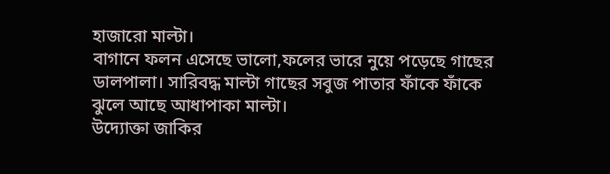হাজারো মাল্টা।
বাগানে ফলন এসেছে ভালো,ফলের ভারে নুয়ে পড়েছে গাছের ডালপালা। সারিবদ্ধ মাল্টা গাছের সবুজ পাতার ফাঁকে ফাঁকে ঝুলে আছে আধাপাকা মাল্টা।
উদ্যোক্তা জাকির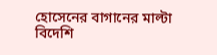হোসেনের বাগানের মাল্টা বিদেশি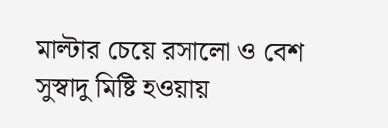মাল্টার চেয়ে রসালো ও বেশ সুস্বাদু মিষ্টি হওয়ায়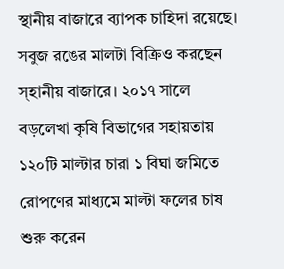স্থানীয় বাজারে ব্যাপক চাহিদা রয়েছে। সবুজ রঙের মালটা বিক্রিও করছেন স্হানীয় বাজারে। ২০১৭ সালে বড়লেখা কৃষি বিভাগের সহায়তায় ১২০টি মাল্টার চারা ১ বিঘা জমিতে রোপণের মাধ্যমে মাল্টা ফলের চাষ শুরু করেন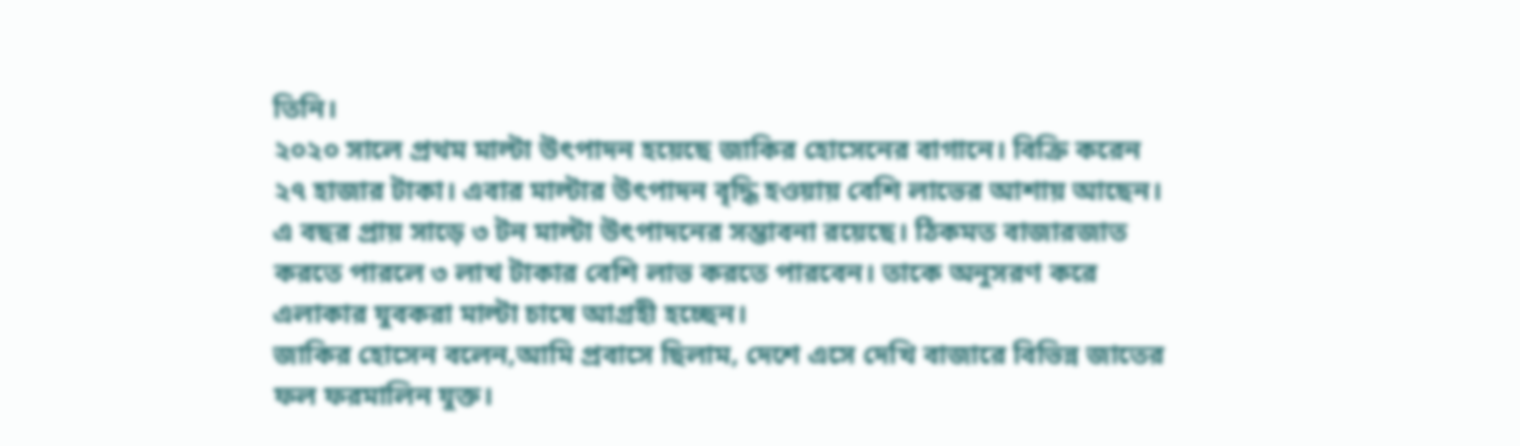তিনি।
২০২০ সালে প্রথম মাল্টা উৎপাদন হয়েছে জাকির হোসেনের বাগানে। বিক্রি করেন ২৭ হাজার টাকা। এবার মাল্টার উৎপাদন বৃদ্ধি হওয়ায় বেশি লাভের আশায় আছেন। এ বছর প্রায় সাড়ে ৩ টন মাল্টা উৎপাদনের সম্ভাবনা রয়েছে। ঠিকমত বাজারজাত করতে পারলে ৩ লাখ টাকার বেশি লাভ করতে পারবেন। তাকে অনুসরণ করে এলাকার যুবকরা মাল্টা চাষে আগ্রহী হচ্ছেন।
জাকির হোসেন বলেন,আমি প্রবাসে ছিলাম, দেশে এসে দেখি বাজারে বিভিন্ন জাতের ফল ফরমালিন যুক্ত।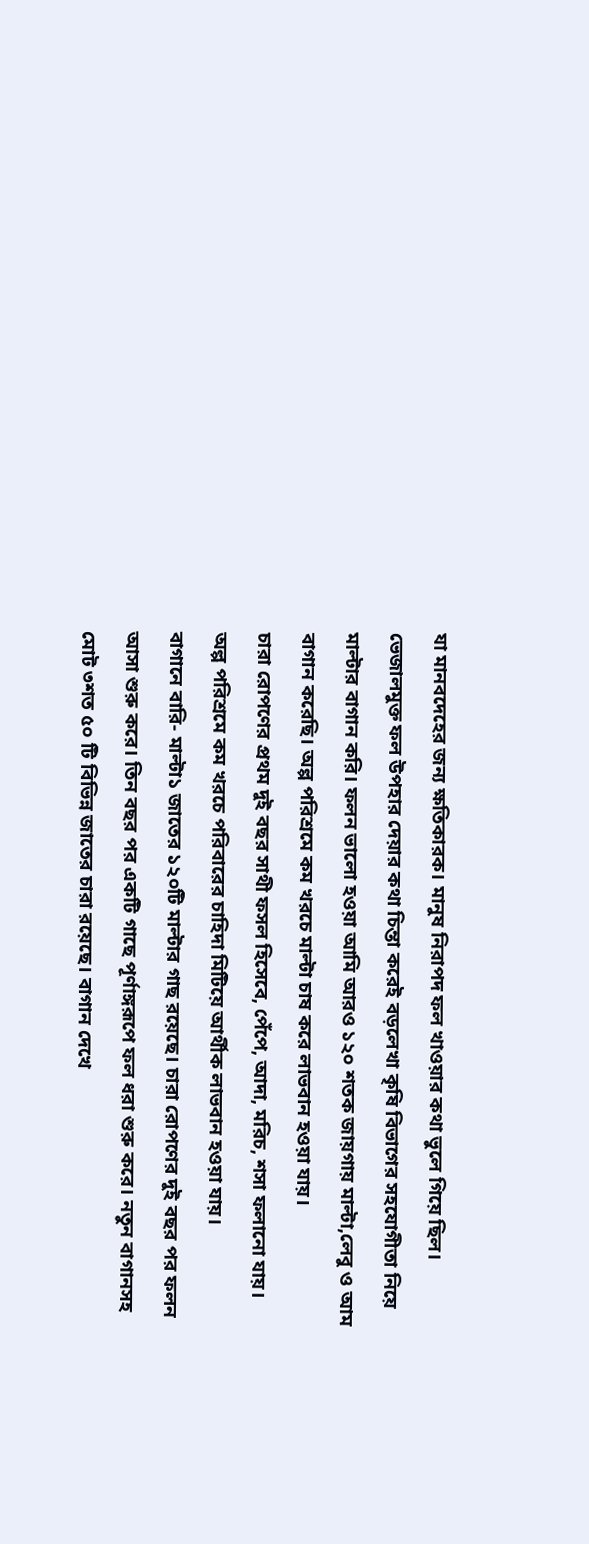যা মানবদেহের জন্য ক্ষতিকারক। মানুষ নিরাপদ ফল খাওয়ার কথা ভুলে গিয়ে ছিল। ভেজালমুক্ত ফল উপহার দেয়ার কথা চিন্তা করেই বড়লেখা কৃষি বিভাগের সহযোগীতা নিয়ে মাল্টার বাগান করি। ফলন ভালো হওয়া আমি আরও ১২০ শতক জায়গায় মাল্টা,লেবু ও আম বাগান করেছি। অল্প পরিশ্রমে কম খরচে মাল্টা চাষ করে লাভবান হওয়া যায়।
চারা রোপণের প্রথম দুই বছর সাথী ফসল হিসেবে, পেঁপে, আদা, মরিচ, শসা ফলানো যায়। অল্প পরিশ্রমে কম খরচে পরিবারের চাহিদা মিটিয়ে আর্থীক লাভবান হওয়া যায়।
বাগানে বারি- মাল্টা১ জাতের ১২০টি মাল্টার গাছ রয়েছে। চারা রোপণের দুই বছর পর ফলন আসা শুরু করে। তিন বছর পর একটি গাছে পূর্ণাঙ্গরূপে ফল ধরা শুরু করে। নতুন বাগানসহ মোট ৩শত ৫০ টি বিভিন্ন জাতের চারা রয়েছে। বাগান দেখে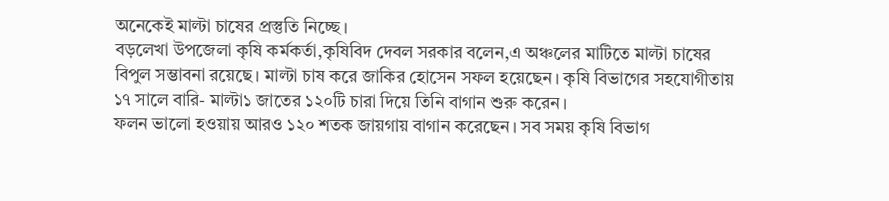অনেকেই মাল্টা চাষের প্রস্তুতি নিচ্ছে।
বড়লেখা উপজেলা কৃষি কর্মকর্তা,কৃষিবিদ দেবল সরকার বলেন,এ অঞ্চলের মাটিতে মাল্টা চাষের বিপুল সম্ভাবনা রয়েছে। মাল্টা চাষ করে জাকির হোসেন সফল হয়েছেন। কৃষি বিভাগের সহযোগীতায় ১৭ সালে বারি- মাল্টা১ জাতের ১২০টি চারা দিয়ে তিনি বাগান শুরু করেন।
ফলন ভালো হওয়ায় আরও ১২০ শতক জায়গায় বাগান করেছেন। সব সময় কৃষি বিভাগ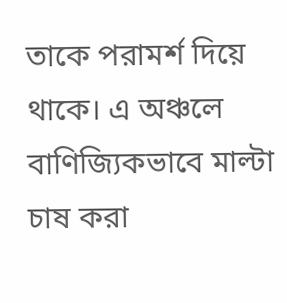তাকে পরামর্শ দিয়ে থাকে। এ অঞ্চলে বাণিজ্যিকভাবে মাল্টা চাষ করা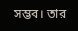সম্ভব। তার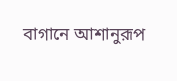বাগানে আশানুরূপ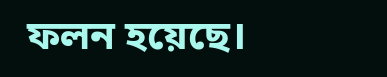ফলন হয়েছে।